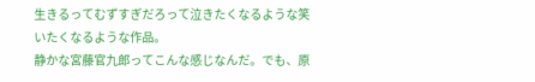生きるってむずすぎだろって泣きたくなるような笑いたくなるような作品。
静かな宮藤官九郎ってこんな感じなんだ。でも、原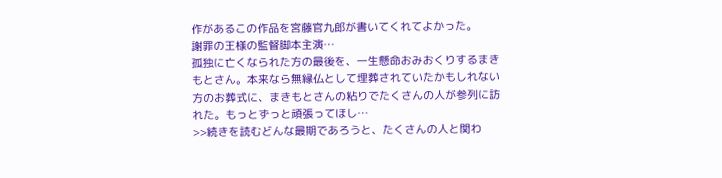作があるこの作品を宮藤官九郎が書いてくれてよかった。
謝罪の王様の監督脚本主演…
孤独に亡くなられた方の最後を、一生懸命おみおくりするまきもとさん。本来なら無縁仏として埋葬されていたかもしれない方のお葬式に、まきもとさんの粘りでたくさんの人が参列に訪れた。もっとずっと頑張ってほし…
>>続きを読むどんな最期であろうと、たくさんの人と関わ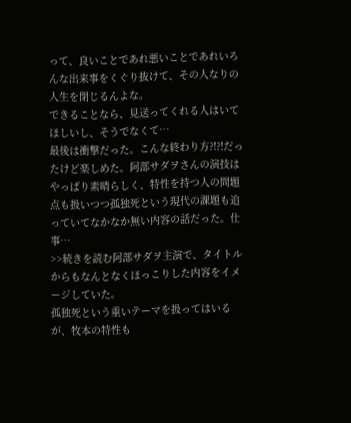って、良いことであれ悪いことであれいろんな出来事をくぐり抜けて、その人なりの人生を閉じるんよな。
できることなら、見送ってくれる人はいてほしいし、そうでなくて…
最後は衝撃だった。こんな終わり方?!?!だったけど楽しめた。阿部サダヲさんの演技はやっぱり素晴らしく、特性を持つ人の問題点も扱いつつ孤独死という現代の課題も追っていてなかなか無い内容の話だった。仕事…
>>続きを読む阿部サダヲ主演で、タイトルからもなんとなくほっこりした内容をイメージしていた。
孤独死という重いテーマを扱ってはいるが、牧本の特性も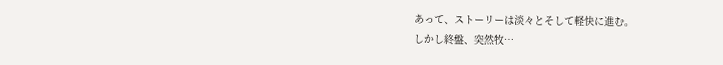あって、ストーリーは淡々とそして軽快に進む。
しかし終盤、突然牧…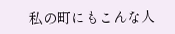私の町にもこんな人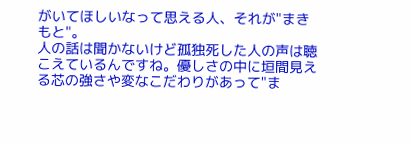がいてほしいなって思える人、それが"まきもと"。
人の話は聞かないけど孤独死した人の声は聴こえているんですね。優しさの中に垣間見える芯の強さや変なこだわりがあって"ま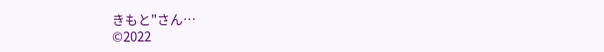きもと"さん…
©2022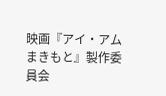映画『アイ・アム まきもと』製作委員会